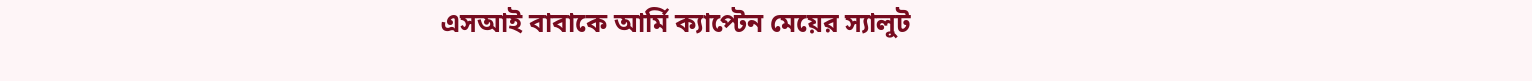এসআই বাবাকে আর্মি ক্যাপ্টেন মেয়ের স্যালুট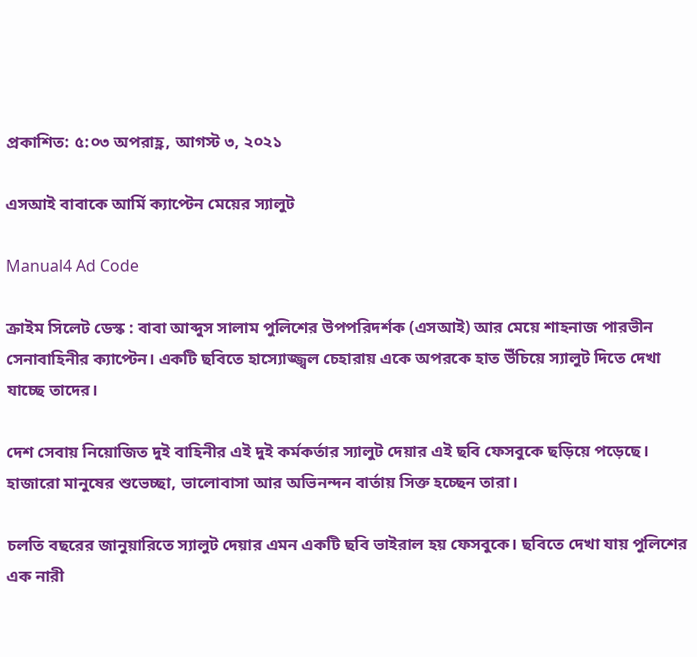প্রকাশিত: ৫:০৩ অপরাহ্ণ, আগস্ট ৩, ২০২১

এসআই বাবাকে আর্মি ক্যাপ্টেন মেয়ের স্যালুট

Manual4 Ad Code

ক্রাইম সিলেট ডেস্ক : বাবা আব্দুস সালাম পুলিশের উপপরিদর্শক (এসআই) আর মেয়ে শাহনাজ পারভীন সেনাবাহিনীর ক্যাপ্টেন। একটি ছবিতে হাস্যোজ্জ্বল চেহারায় একে অপরকে হাত উঁচিয়ে স্যালুট দিতে দেখা যাচ্ছে তাদের।

দেশ সেবায় নিয়োজিত দুই বাহিনীর এই দুই কর্মকর্তার স্যালুট দেয়ার এই ছবি ফেসবুকে ছড়িয়ে পড়েছে। হাজারো মানুষের শুভেচ্ছা, ভালোবাসা আর অভিনন্দন বার্তায় সিক্ত হচ্ছেন তারা।

চলতি বছরের জানুয়ারিতে স্যালুট দেয়ার এমন একটি ছবি ভাইরাল হয় ফেসবুকে। ছবিতে দেখা যায় পুলিশের এক নারী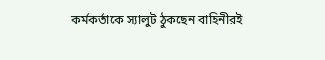কর্মকর্তাকে স্যালুট ঠুকছেন বাহিনীরই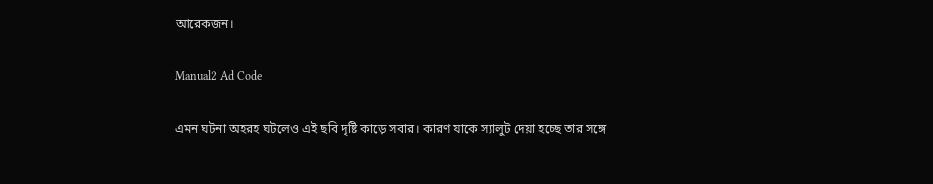আরেকজন।

Manual2 Ad Code

এমন ঘটনা অহরহ ঘটলেও এই ছবি দৃষ্টি কাড়ে সবার। কারণ যাকে স্যালুট দেয়া হচ্ছে তার সঙ্গে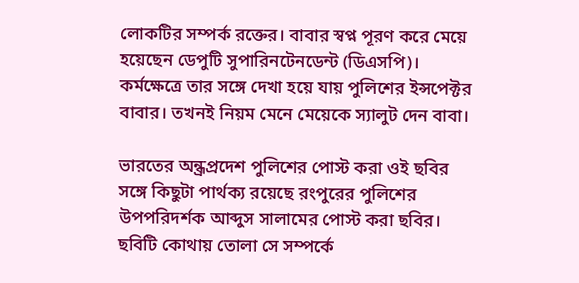লোকটির সম্পর্ক রক্তের। বাবার স্বপ্ন পূরণ করে মেয়ে হয়েছেন ডেপুটি সুপারিনটেনডেন্ট (ডিএসপি)। কর্মক্ষেত্রে তার সঙ্গে দেখা হয়ে যায় পুলিশের ইন্সপেক্টর বাবার। তখনই নিয়ম মেনে মেয়েকে স্যালুট দেন বাবা।

ভারতের অন্ধ্রপ্রদেশ পুলিশের পোস্ট করা ওই ছবির সঙ্গে কিছুটা পার্থক্য রয়েছে রংপুরের পুলিশের উপপরিদর্শক আব্দুস সালামের পোস্ট করা ছবির। ছবিটি কোথায় তোলা সে সম্পর্কে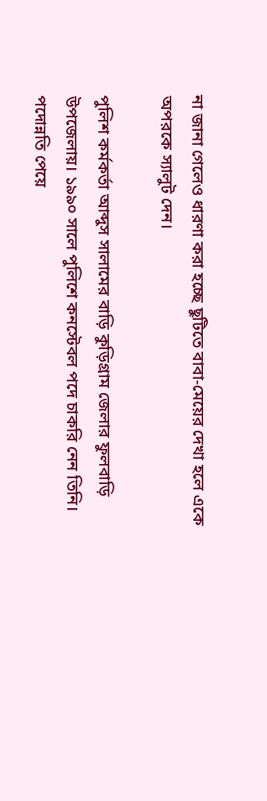না জানা গেলেও ধারণা করা হচ্ছে ছুটিতে বাবা-মেয়ের দেখা হলে একে অপরকে স্যালুট দেন।

পুলিশ কর্মকর্তা আব্দুস সালামের বাড়ি কুড়িগ্রাম জেলার ফুলবাড়ি উপজেলায়। ১৯৯০ সালে পুলিশে কনস্টেবল পদে চাকরি নেন তিনি। পদোন্নতি পেয়ে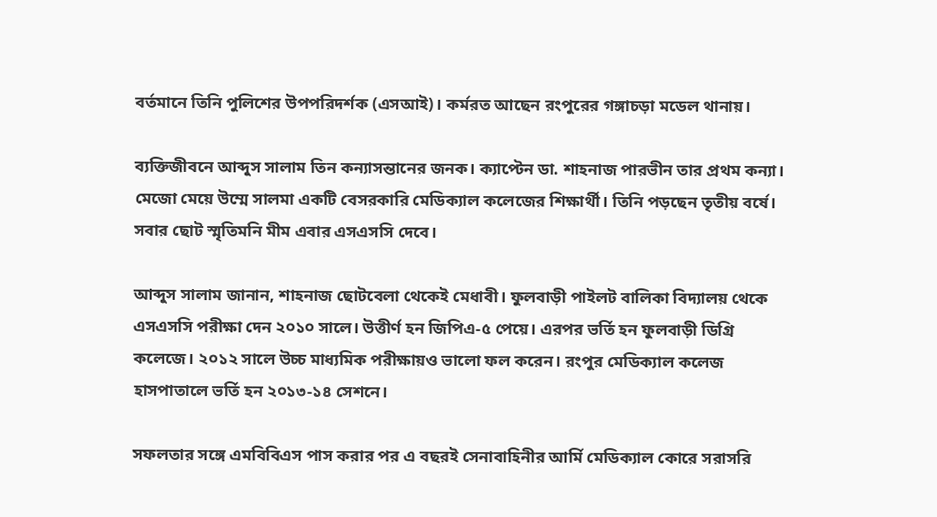বর্তমানে তিনি পুলিশের উপপরিদর্শক (এসআই)। কর্মরত আছেন রংপুরের গঙ্গাচড়া মডেল থানায়।

ব্যক্তিজীবনে আব্দুস সালাম তিন কন্যাসন্তানের জনক। ক্যাপ্টেন ডা. শাহনাজ পারভীন তার প্রথম কন্যা। মেজো মেয়ে উম্মে সালমা একটি বেসরকারি মেডিক্যাল কলেজের শিক্ষার্থী। তিনি পড়ছেন তৃতীয় বর্ষে। সবার ছোট স্মৃতিমনি মীম এবার এসএসসি দেবে।

আব্দুস সালাম জানান, শাহনাজ ছোটবেলা থেকেই মেধাবী। ফুলবাড়ী পাইলট বালিকা বিদ্যালয় থেকে এসএসসি পরীক্ষা দেন ২০১০ সালে। উত্তীর্ণ হন জিপিএ-৫ পেয়ে। এরপর ভর্তি হন ফুলবাড়ী ডিগ্রি কলেজে। ২০১২ সালে উচ্চ মাধ্যমিক পরীক্ষায়ও ভালো ফল করেন। রংপুর মেডিক্যাল কলেজ হাসপাতালে ভর্তি হন ২০১৩-১৪ সেশনে।

সফলতার সঙ্গে এমবিবিএস পাস করার পর এ বছরই সেনাবাহিনীর আর্মি মেডিক্যাল কোরে সরাসরি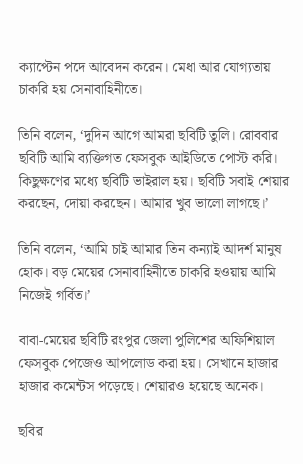ক্যাপ্টেন পদে আবেদন করেন। মেধা আর যোগ্যতায় চাকরি হয় সেনাবাহিনীতে।

তিনি বলেন, ‘দুদিন আগে আমরা ছবিটি তুলি। রোববার ছবিটি আমি ব্যক্তিগত ফেসবুক আইডিতে পোস্ট করি। কিছুক্ষণের মধ্যে ছবিটি ভাইরাল হয়। ছবিটি সবাই শেয়ার করছেন, দোয়া করছেন। আমার খুব ভালো লাগছে।’

তিনি বলেন, ‘আমি চাই আমার তিন কন্যাই আদর্শ মানুষ হোক। বড় মেয়ের সেনাবাহিনীতে চাকরি হওয়ায় আমি নিজেই গর্বিত।’

বাবা-মেয়ের ছবিটি রংপুর জেলা পুলিশের অফিশিয়াল ফেসবুক পেজেও আপলোড করা হয়। সেখানে হাজার হাজার কমেন্টস পড়েছে। শেয়ারও হয়েছে অনেক।

ছবির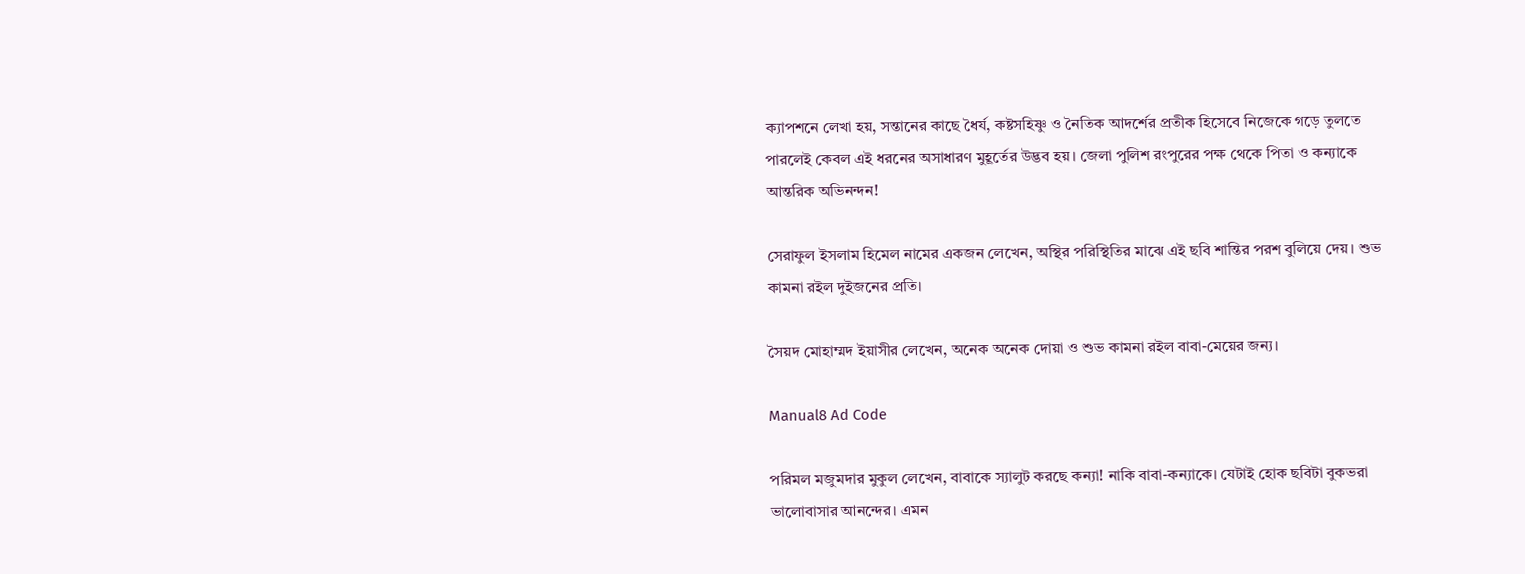ক্যাপশনে লেখা হয়, সন্তানের কাছে ধৈর্য, কষ্টসহিষ্ণু ও নৈতিক আদর্শের প্রতীক হিসেবে নিজেকে গড়ে তুলতে পারলেই কেবল এই ধরনের অসাধারণ মুহূর্তের উদ্ভব হয়। জেলা পুলিশ রংপুরের পক্ষ থেকে পিতা ও কন্যাকে আন্তরিক অভিনন্দন!

সেরাফুল ইসলাম হিমেল নামের একজন লেখেন, অস্থির পরিস্থিতির মাঝে এই ছবি শান্তির পরশ বুলিয়ে দেয়। শুভ কামনা রইল দুইজনের প্রতি।

সৈয়দ মোহাম্মদ ইয়াসীর লেখেন, অনেক অনেক দোয়া ও শুভ কামনা রইল বাবা-মেয়ের জন্য।

Manual8 Ad Code

পরিমল মজুমদার মুকুল লেখেন, বাবাকে স্যালুট করছে কন্যা! নাকি বাবা-কন্যাকে। যেটাই হোক ছবিটা বুকভরা ভালোবাসার আনন্দের। এমন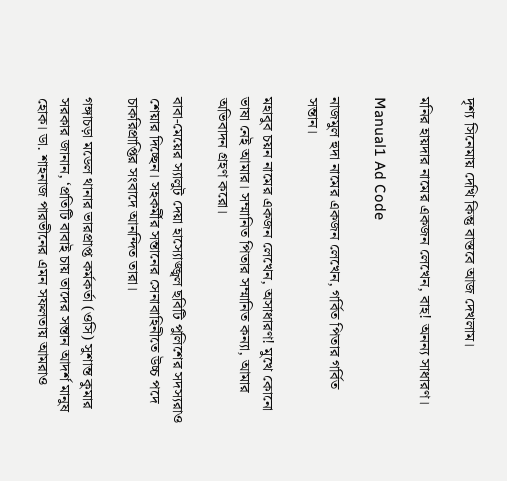দৃশ্য সিনেমায় দেখি কিন্তু বাস্তবে আজ দেখলাম।

মনির হায়দার নামের একজন লেখেন, বাহ! অনন্য সাধারণ।

Manual1 Ad Code

নাজমুল হুদা নামের একজন লেখেন, গর্বিত পিতার গর্বিত সন্তান।

মহাবুব চয়ন নামের একজন লেখেন, অসাধারণ! মুখে কোনো ভাষা নেই আমার। সম্মানিত পিতার সম্মানিত কন্যা, আমার অভিবাদন গ্রহণ করো।

বাবা-মেয়ের স্যালুট দেয়া হাস্যোজ্জ্বল ছবিটি পুলিশের সদস্যরাও শেয়ার দিচ্ছেন। সহকর্মীর সন্তানের সেনাবাহিনীতে উচ্চ পদে চাকরিপ্রাপ্তির সংবাদে আনন্দিত তারা।

গঙ্গাচড়া মডেল থানার ভারপ্রাপ্ত কর্মকর্তা (ওসি) সুশান্ত কুমার সরকার জানান, ‘প্রতিটি বাবাই চায় তাদের সন্তান আদর্শ মানুষ হোক। ডা. শাহনাজ পারভীনের এমন সফলতায় আমরাও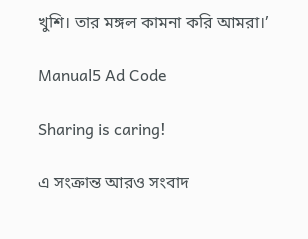খুশি। তার মঙ্গল কামনা করি আমরা।’

Manual5 Ad Code

Sharing is caring!

এ সংক্রান্ত আরও সংবাদ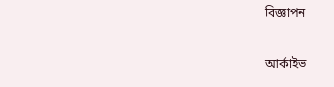বিজ্ঞাপন

আর্কাইভ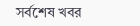সর্বশেষ খবর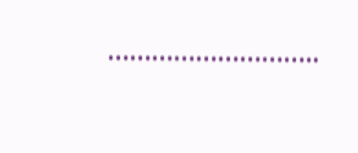………………………..